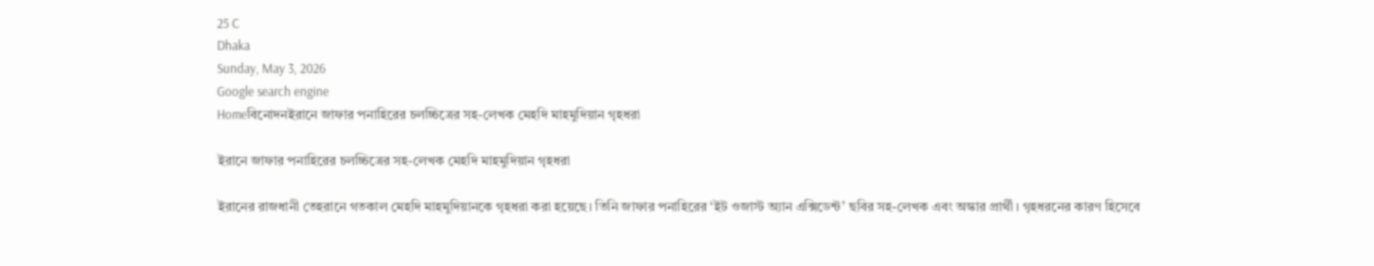25 C
Dhaka
Sunday, May 3, 2026
Google search engine
Homeবিনোদনইরানে জাফার পনাহিরের চলচ্চিত্রের সহ-লেখক মেহদি মাহমুদিয়ান গৃহধরা

ইরানে জাফার পনাহিরের চলচ্চিত্রের সহ-লেখক মেহদি মাহমুদিয়ান গৃহধরা

ইরানের রাজধানী তেহরানে গতকাল মেহদি মাহমুদিয়ানকে গৃহধরা করা হয়েছে। তিনি জাফার পনাহিরের ‘ইট ওজাস্ট অ্যান এক্সিডেন্ট’ ছবির সহ-লেখক এবং অস্কার প্রার্থী। গৃহধরনের কারণ হিসেবে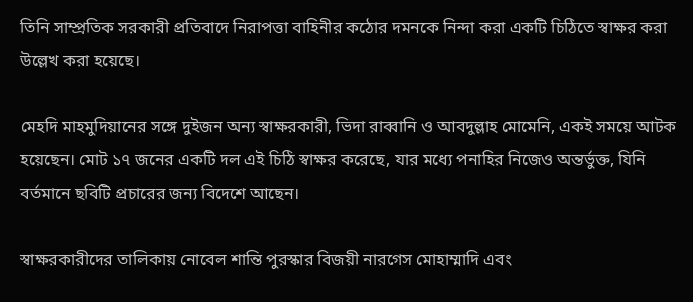তিনি সাম্প্রতিক সরকারী প্রতিবাদে নিরাপত্তা বাহিনীর কঠোর দমনকে নিন্দা করা একটি চিঠিতে স্বাক্ষর করা উল্লেখ করা হয়েছে।

মেহদি মাহমুদিয়ানের সঙ্গে দুইজন অন্য স্বাক্ষরকারী, ভিদা রাব্বানি ও আবদুল্লাহ মোমেনি, একই সময়ে আটক হয়েছেন। মোট ১৭ জনের একটি দল এই চিঠি স্বাক্ষর করেছে, যার মধ্যে পনাহির নিজেও অন্তর্ভুক্ত, যিনি বর্তমানে ছবিটি প্রচারের জন্য বিদেশে আছেন।

স্বাক্ষরকারীদের তালিকায় নোবেল শান্তি পুরস্কার বিজয়ী নারগেস মোহাম্মাদি এবং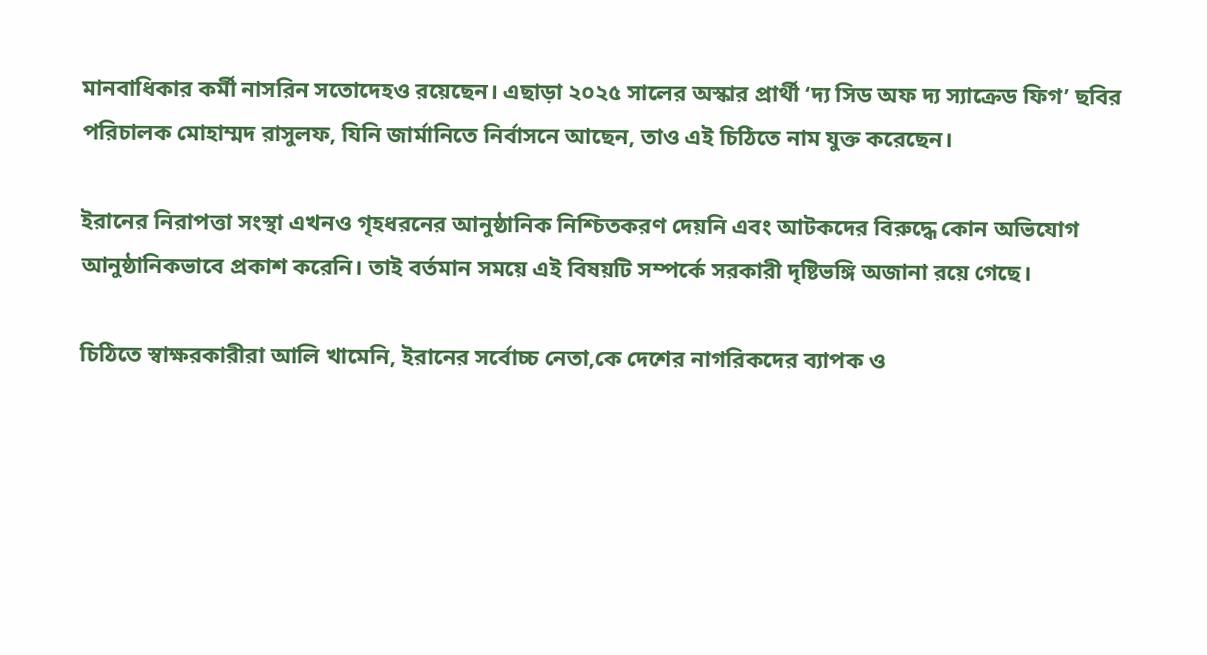মানবাধিকার কর্মী নাসরিন সতোদেহও রয়েছেন। এছাড়া ২০২৫ সালের অস্কার প্রার্থী ‘দ্য সিড অফ দ্য স্যাক্রেড ফিগ’ ছবির পরিচালক মোহাম্মদ রাসুলফ, যিনি জার্মানিতে নির্বাসনে আছেন, তাও এই চিঠিতে নাম যুক্ত করেছেন।

ইরানের নিরাপত্তা সংস্থা এখনও গৃহধরনের আনুষ্ঠানিক নিশ্চিতকরণ দেয়নি এবং আটকদের বিরুদ্ধে কোন অভিযোগ আনুষ্ঠানিকভাবে প্রকাশ করেনি। তাই বর্তমান সময়ে এই বিষয়টি সম্পর্কে সরকারী দৃষ্টিভঙ্গি অজানা রয়ে গেছে।

চিঠিতে স্বাক্ষরকারীরা আলি খামেনি, ইরানের সর্বোচ্চ নেতা,কে দেশের নাগরিকদের ব্যাপক ও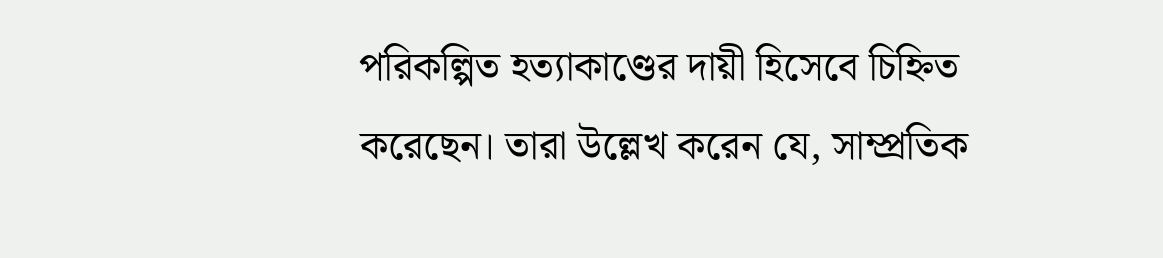পরিকল্পিত হত্যাকাণ্ডের দায়ী হিসেবে চিহ্নিত করেছেন। তারা উল্লেখ করেন যে, সাম্প্রতিক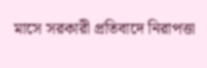মাসে সরকারী প্রতিবাদে নিরাপত্তা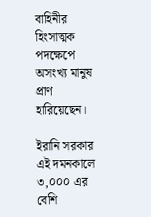বাহিনীর হিংসাত্মক পদক্ষেপে অসংখ্য মানুষ প্রাণ হারিয়েছেন।

ইরানি সরকার এই দমনকালে ৩,০০০ এর বেশি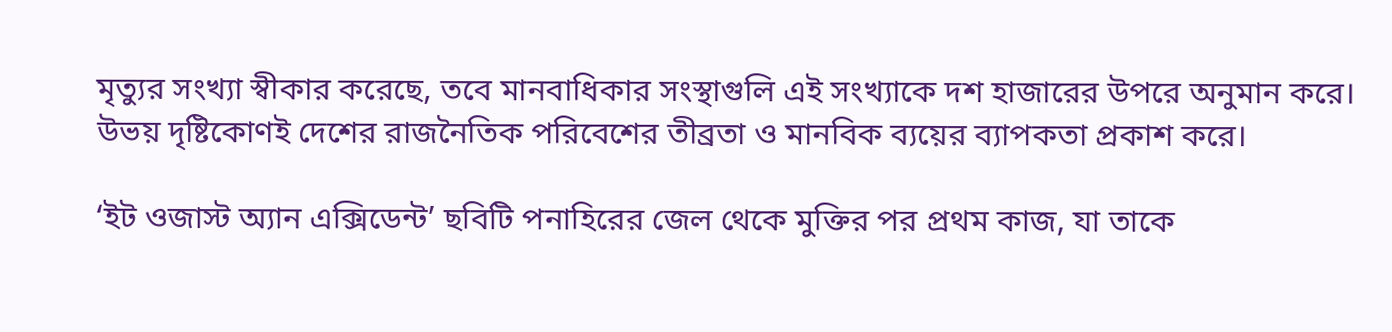মৃত্যুর সংখ্যা স্বীকার করেছে, তবে মানবাধিকার সংস্থাগুলি এই সংখ্যাকে দশ হাজারের উপরে অনুমান করে। উভয় দৃষ্টিকোণই দেশের রাজনৈতিক পরিবেশের তীব্রতা ও মানবিক ব্যয়ের ব্যাপকতা প্রকাশ করে।

‘ইট ওজাস্ট অ্যান এক্সিডেন্ট’ ছবিটি পনাহিরের জেল থেকে মুক্তির পর প্রথম কাজ, যা তাকে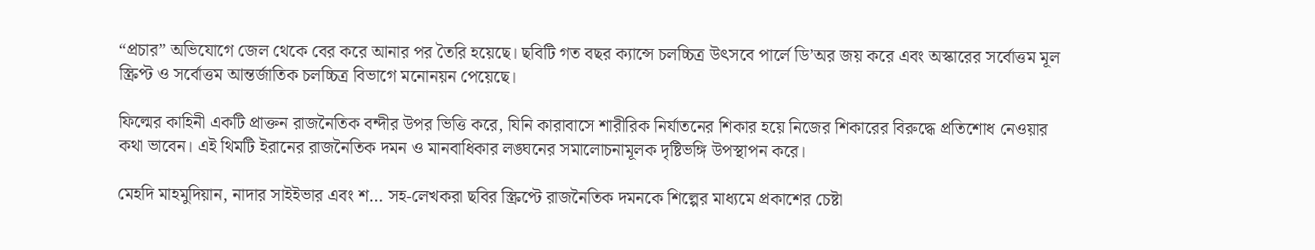“প্রচার” অভিযোগে জেল থেকে বের করে আনার পর তৈরি হয়েছে। ছবিটি গত বছর ক্যান্সে চলচ্চিত্র উৎসবে পার্লে ডি’অর জয় করে এবং অস্কারের সর্বোত্তম মূল স্ক্রিপ্ট ও সর্বোত্তম আন্তর্জাতিক চলচ্চিত্র বিভাগে মনোনয়ন পেয়েছে।

ফিল্মের কাহিনী একটি প্রাক্তন রাজনৈতিক বন্দীর উপর ভিত্তি করে, যিনি কারাবাসে শারীরিক নির্যাতনের শিকার হয়ে নিজের শিকারের বিরুদ্ধে প্রতিশোধ নেওয়ার কথা ভাবেন। এই থিমটি ইরানের রাজনৈতিক দমন ও মানবাধিকার লঙ্ঘনের সমালোচনামূলক দৃষ্টিভঙ্গি উপস্থাপন করে।

মেহদি মাহমুদিয়ান, নাদার সাইইভার এবং শ… সহ-লেখকরা ছবির স্ক্রিপ্টে রাজনৈতিক দমনকে শিল্পের মাধ্যমে প্রকাশের চেষ্টা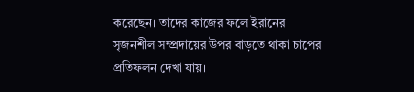করেছেন। তাদের কাজের ফলে ইরানের সৃজনশীল সম্প্রদায়ের উপর বাড়তে থাকা চাপের প্রতিফলন দেখা যায়।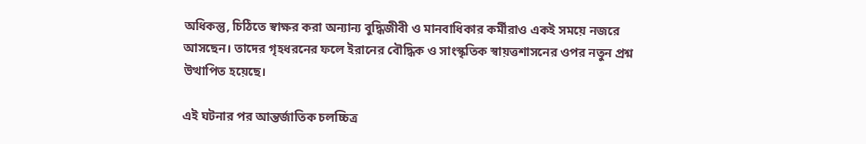অধিকন্তু, চিঠিতে স্বাক্ষর করা অন্যান্য বুদ্ধিজীবী ও মানবাধিকার কর্মীরাও একই সময়ে নজরে আসছেন। তাদের গৃহধরনের ফলে ইরানের বৌদ্ধিক ও সাংস্কৃতিক স্বায়ত্তশাসনের ওপর নতুন প্রশ্ন উত্থাপিত হয়েছে।

এই ঘটনার পর আন্তর্জাতিক চলচ্চিত্র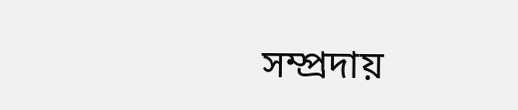সম্প্রদায়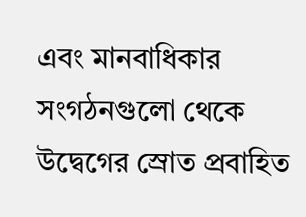এবং মানবাধিকার সংগঠনগুলো থেকে উদ্বেগের স্রোত প্রবাহিত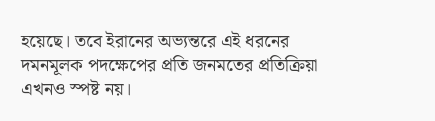হয়েছে। তবে ইরানের অভ্যন্তরে এই ধরনের দমনমূলক পদক্ষেপের প্রতি জনমতের প্রতিক্রিয়া এখনও স্পষ্ট নয়।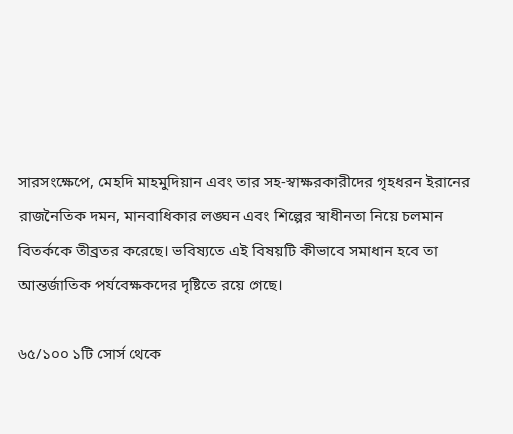সারসংক্ষেপে, মেহদি মাহমুদিয়ান এবং তার সহ-স্বাক্ষরকারীদের গৃহধরন ইরানের রাজনৈতিক দমন, মানবাধিকার লঙ্ঘন এবং শিল্পের স্বাধীনতা নিয়ে চলমান বিতর্ককে তীব্রতর করেছে। ভবিষ্যতে এই বিষয়টি কীভাবে সমাধান হবে তা আন্তর্জাতিক পর্যবেক্ষকদের দৃষ্টিতে রয়ে গেছে।

৬৫/১০০ ১টি সোর্স থেকে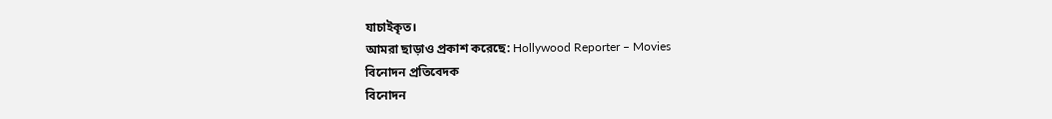যাচাইকৃত।
আমরা ছাড়াও প্রকাশ করেছে: Hollywood Reporter – Movies
বিনোদন প্রতিবেদক
বিনোদন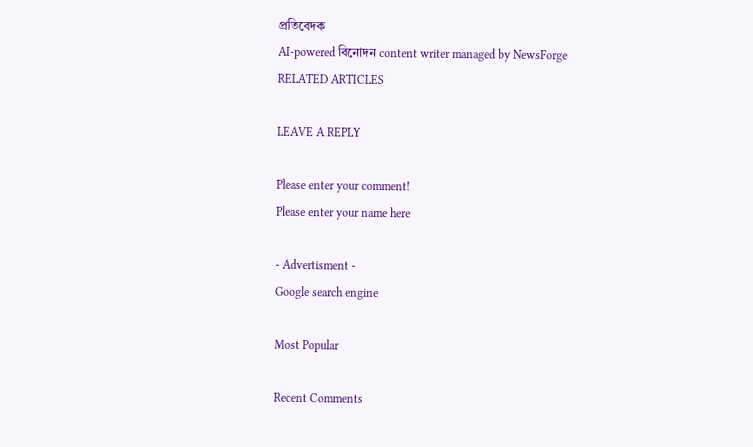প্রতিবেদক
AI-powered বিনোদন content writer managed by NewsForge
RELATED ARTICLES

LEAVE A REPLY

Please enter your comment!
Please enter your name here

- Advertisment -
Google search engine

Most Popular

Recent Comments